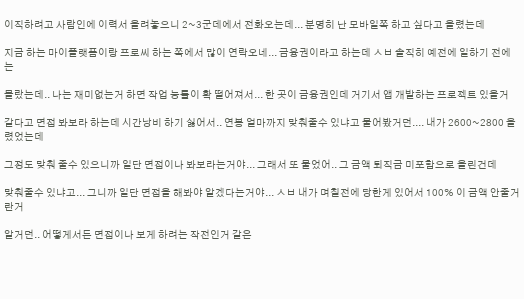이직하려고 사람인에 이력서 올려놓으니 2~3군데에서 전화오는데... 분명히 난 모바일쪽 하고 싶다고 올렸는데

지금 하는 마이플랫폼이랑 프로씨 하는 쪽에서 많이 연락오네... 금융권이라고 하는데 ㅅㅂ 솔직히 예전에 일하기 전에는

몰랐는데.. 나는 재미없는거 하면 작업 능률이 확 떨어져서... 한 곳이 금융권인데 거기서 앱 개발하는 프로젝트 있을거

같다고 면접 봐보라 하는데 시간낭비 하기 싫어서.. 연봉 얼마까지 맞춰줄수 있냐고 물어봤거던.... 내가 2600~2800 올렸었는데

그정도 맞춰 줄수 있으니까 일단 면접이나 봐보라는거야... 그래서 또 물었어.. 그 금액 퇴직금 미포함으로 올린건데

맞춰줄수 있냐고... 그니까 일단 면접을 해봐야 알겠다는거야... ㅅㅂ 내가 며칠전에 당한게 있어서 100% 이 금액 안줄거란거

알거던.. 어떻게서든 면접이나 보게 하려는 작전인거 같은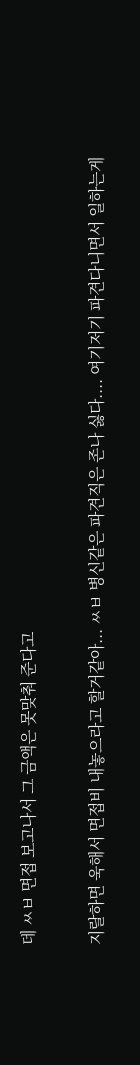데 ㅆㅂ 면접 보고나서 그 금액은 못맞춰 준다고

지랄하면 욱해서 면접비 내놓으라고 할거같아... ㅆㅂ 병신같은 파견직은 존나 싫다.... 여기저기 파견다니면서 일하는게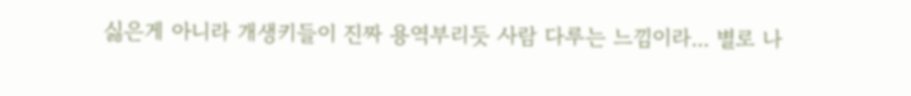싫은게 아니라 개생키들이 진짜 용역부리듯 사람 다루는 느낌이라... 별로 나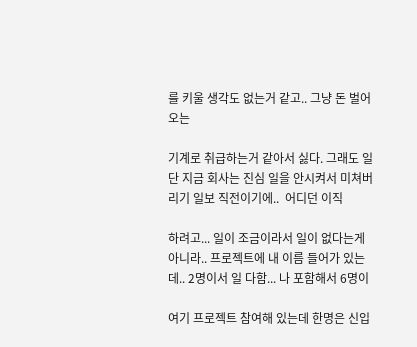를 키울 생각도 없는거 같고.. 그냥 돈 벌어오는

기계로 취급하는거 같아서 싫다. 그래도 일단 지금 회사는 진심 일을 안시켜서 미쳐버리기 일보 직전이기에..  어디던 이직

하려고... 일이 조금이라서 일이 없다는게 아니라.. 프로젝트에 내 이름 들어가 있는데.. 2명이서 일 다함... 나 포함해서 6명이

여기 프로젝트 참여해 있는데 한명은 신입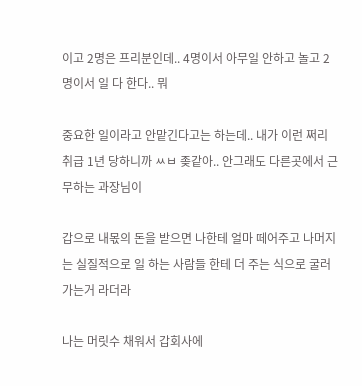이고 2명은 프리분인데.. 4명이서 아무일 안하고 놀고 2명이서 일 다 한다.. 뭐

중요한 일이라고 안맡긴다고는 하는데.. 내가 이런 쩌리 취급 1년 당하니까 ㅆㅂ 좆같아.. 안그래도 다른곳에서 근무하는 과장님이

갑으로 내몫의 돈을 받으면 나한테 얼마 떼어주고 나머지는 실질적으로 일 하는 사람들 한테 더 주는 식으로 굴러가는거 라더라

나는 머릿수 채워서 갑회사에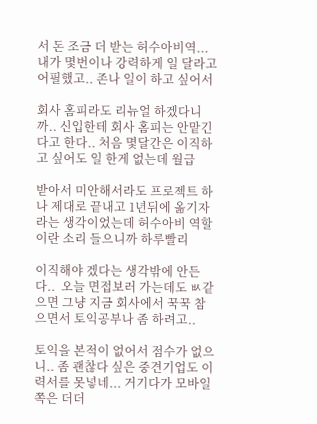서 돈 조금 더 받는 허수아비역... 내가 몇번이나 강력하게 일 달라고 어필했고.. 존나 일이 하고 싶어서

회사 홈피라도 리뉴얼 하겠다니까.. 신입한테 회사 홈피는 안맡긴다고 한다.. 처음 몇달간은 이직하고 싶어도 일 한게 없는데 월급

받아서 미안해서라도 프로젝트 하나 제대로 끝내고 1년뒤에 옮기자 라는 생각이었는데 허수아비 역할이란 소리 들으니까 하루빨리

이직해야 겠다는 생각밖에 안든다..  오늘 면접보러 가는데도 ㅄ같으면 그냥 지금 회사에서 꾹꾹 참으면서 토익공부나 좀 하려고..

토익을 본적이 없어서 점수가 없으니.. 좀 괜찮다 싶은 중견기업도 이력서를 못넣네... 거기다가 모바일쪽은 더더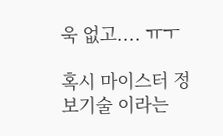욱 없고.... ㅠㅜ

혹시 마이스터 정보기술 이라는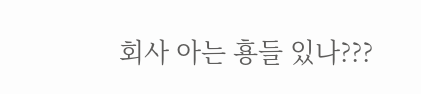회사 아는 횽들 있나???